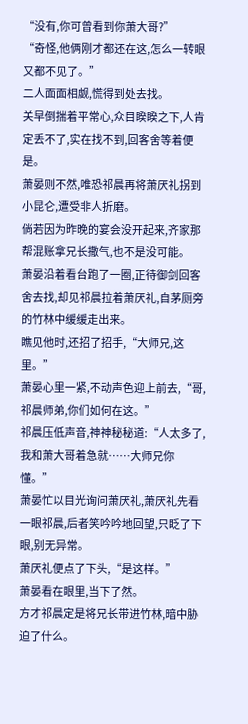“没有,你可曾看到你萧大哥?”
“奇怪,他俩刚才都还在这,怎么一转眼又都不见了。”
二人面面相觑,慌得到处去找。
关早倒揣着平常心,众目睽睽之下,人肯定丢不了,实在找不到,回客舍等着便是。
萧晏则不然,唯恐祁晨再将萧厌礼拐到小昆仑,遭受非人折磨。
倘若因为昨晚的宴会没开起来,齐家那帮混账拿兄长撒气,也不是没可能。
萧晏沿着看台跑了一圈,正待御剑回客舍去找,却见祁晨拉着萧厌礼,自茅厕旁的竹林中缓缓走出来。
瞧见他时,还招了招手,“大师兄,这里。”
萧晏心里一紧,不动声色迎上前去,“哥,祁晨师弟,你们如何在这。”
祁晨压低声音,神神秘秘道:“人太多了,我和萧大哥着急就……大师兄你懂。”
萧晏忙以目光询问萧厌礼,萧厌礼先看一眼祁晨,后者笑吟吟地回望,只眨了下眼,别无异常。
萧厌礼便点了下头,“是这样。”
萧晏看在眼里,当下了然。
方才祁晨定是将兄长带进竹林,暗中胁迫了什么。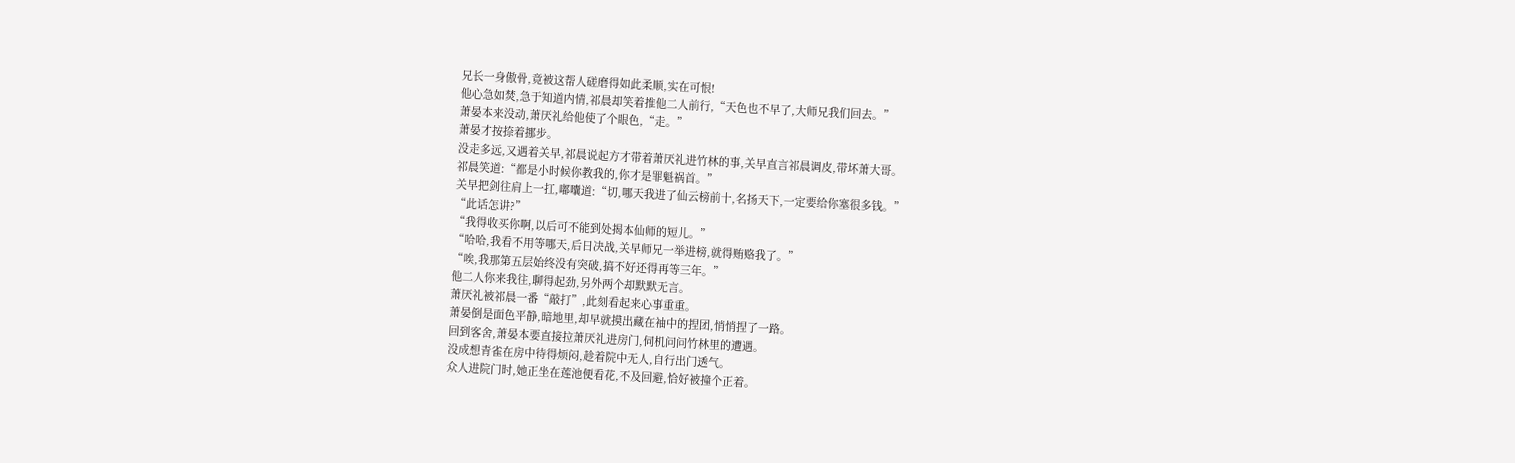兄长一身傲骨,竟被这帮人磋磨得如此柔顺,实在可恨!
他心急如焚,急于知道内情,祁晨却笑着推他二人前行,“天色也不早了,大师兄我们回去。”
萧晏本来没动,萧厌礼给他使了个眼色,“走。”
萧晏才按捺着挪步。
没走多远,又遇着关早,祁晨说起方才带着萧厌礼进竹林的事,关早直言祁晨调皮,带坏萧大哥。
祁晨笑道:“都是小时候你教我的,你才是罪魁祸首。”
关早把剑往肩上一扛,嘟囔道:“切,哪天我进了仙云榜前十,名扬天下,一定要给你塞很多钱。”
“此话怎讲?”
“我得收买你啊,以后可不能到处揭本仙师的短儿。”
“哈哈,我看不用等哪天,后日决战,关早师兄一举进榜,就得贿赂我了。”
“唉,我那第五层始终没有突破,搞不好还得再等三年。”
他二人你来我往,聊得起劲,另外两个却默默无言。
萧厌礼被祁晨一番“敲打”,此刻看起来心事重重。
萧晏倒是面色平静,暗地里,却早就摸出藏在袖中的捏团,悄悄捏了一路。
回到客舍,萧晏本要直接拉萧厌礼进房门,伺机问问竹林里的遭遇。
没成想青雀在房中待得烦闷,趁着院中无人,自行出门透气。
众人进院门时,她正坐在莲池便看花,不及回避,恰好被撞个正着。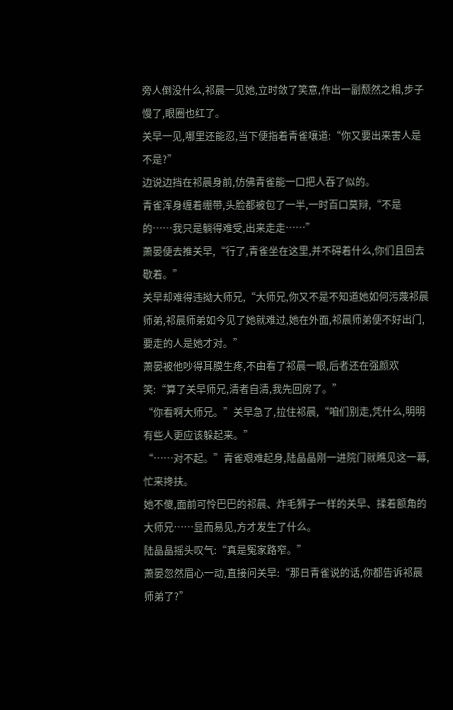旁人倒没什么,祁晨一见她,立时敛了笑意,作出一副颓然之相,步子慢了,眼圈也红了。
关早一见,哪里还能忍,当下便指着青雀嚷道:“你又要出来害人是不是?”
边说边挡在祁晨身前,仿佛青雀能一口把人吞了似的。
青雀浑身缠着绷带,头脸都被包了一半,一时百口莫辩,“不是的……我只是躺得难受,出来走走……”
萧晏便去推关早,“行了,青雀坐在这里,并不碍着什么,你们且回去歇着。”
关早却难得违拗大师兄,“大师兄,你又不是不知道她如何污蔑祁晨师弟,祁晨师弟如今见了她就难过,她在外面,祁晨师弟便不好出门,要走的人是她才对。”
萧晏被他吵得耳膜生疼,不由看了祁晨一眼,后者还在强颜欢笑:“算了关早师兄,清者自清,我先回房了。”
“你看啊大师兄。”关早急了,拉住祁晨,“咱们别走,凭什么,明明有些人更应该躲起来。”
“……对不起。”青雀艰难起身,陆晶晶刚一进院门就瞧见这一幕,忙来搀扶。
她不傻,面前可怜巴巴的祁晨、炸毛狮子一样的关早、揉着额角的大师兄……显而易见,方才发生了什么。
陆晶晶摇头叹气:“真是冤家路窄。”
萧晏忽然眉心一动,直接问关早:“那日青雀说的话,你都告诉祁晨师弟了?”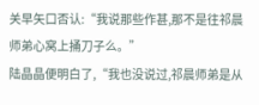关早矢口否认:“我说那些作甚,那不是往祁晨师弟心窝上捅刀子么。”
陆晶晶便明白了,“我也没说过,祁晨师弟是从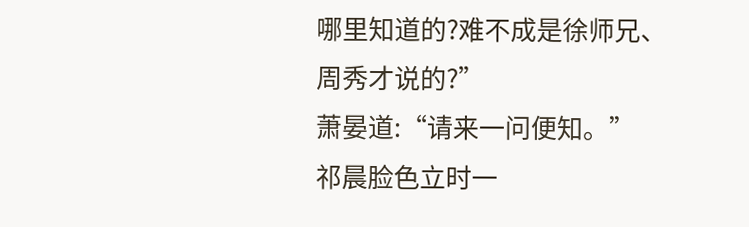哪里知道的?难不成是徐师兄、周秀才说的?”
萧晏道:“请来一问便知。”
祁晨脸色立时一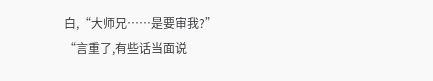白,“大师兄……是要审我?”
“言重了,有些话当面说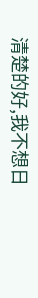清楚的好,我不想日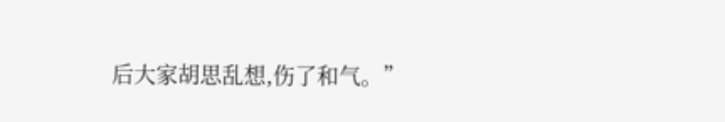后大家胡思乱想,伤了和气。”